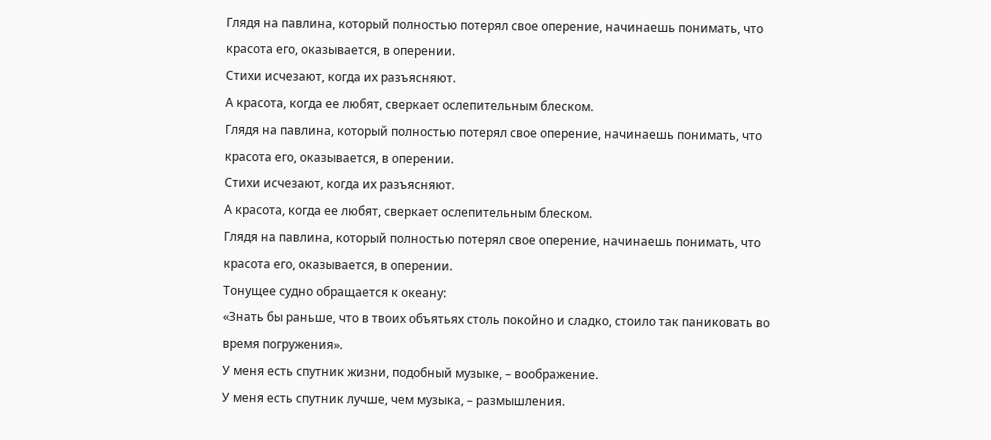Глядя на павлина, который полностью потерял свое оперение, начинаешь понимать, что красота его, оказывается, в оперении.
Стихи исчезают, когда их разъясняют.
А красота, когда ее любят, сверкает ослепительным блеском.
Глядя на павлина, который полностью потерял свое оперение, начинаешь понимать, что красота его, оказывается, в оперении.
Стихи исчезают, когда их разъясняют.
А красота, когда ее любят, сверкает ослепительным блеском.
Глядя на павлина, который полностью потерял свое оперение, начинаешь понимать, что красота его, оказывается, в оперении.
Тонущее судно обращается к океану:
«Знать бы раньше, что в твоих объятьях столь покойно и сладко, стоило так паниковать во время погружения».
У меня есть спутник жизни, подобный музыке, – воображение.
У меня есть спутник лучше, чем музыка, – размышления.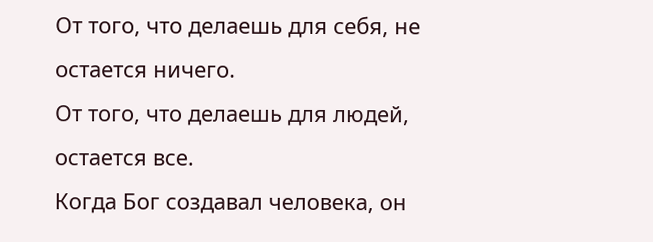От того, что делаешь для себя, не остается ничего.
От того, что делаешь для людей, остается все.
Когда Бог создавал человека, он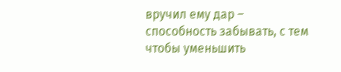вручил ему дар – способность забывать, с тем чтобы уменьшить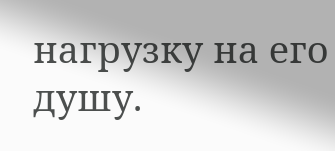нагрузку на его душу.